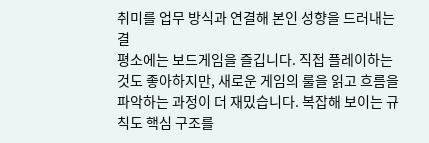취미를 업무 방식과 연결해 본인 성향을 드러내는 결
평소에는 보드게임을 즐깁니다. 직접 플레이하는 것도 좋아하지만, 새로운 게임의 룰을 읽고 흐름을 파악하는 과정이 더 재밌습니다. 복잡해 보이는 규칙도 핵심 구조를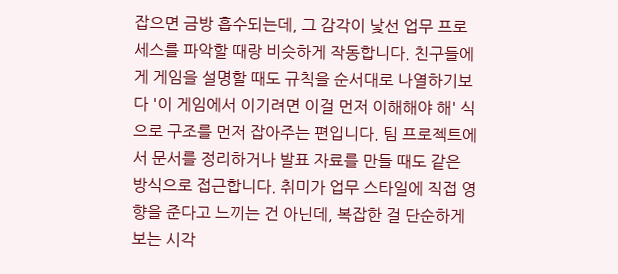잡으면 금방 흡수되는데, 그 감각이 낯선 업무 프로세스를 파악할 때랑 비슷하게 작동합니다. 친구들에게 게임을 설명할 때도 규칙을 순서대로 나열하기보다 '이 게임에서 이기려면 이걸 먼저 이해해야 해' 식으로 구조를 먼저 잡아주는 편입니다. 팀 프로젝트에서 문서를 정리하거나 발표 자료를 만들 때도 같은 방식으로 접근합니다. 취미가 업무 스타일에 직접 영향을 준다고 느끼는 건 아닌데, 복잡한 걸 단순하게 보는 시각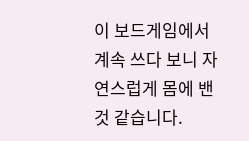이 보드게임에서 계속 쓰다 보니 자연스럽게 몸에 밴 것 같습니다.